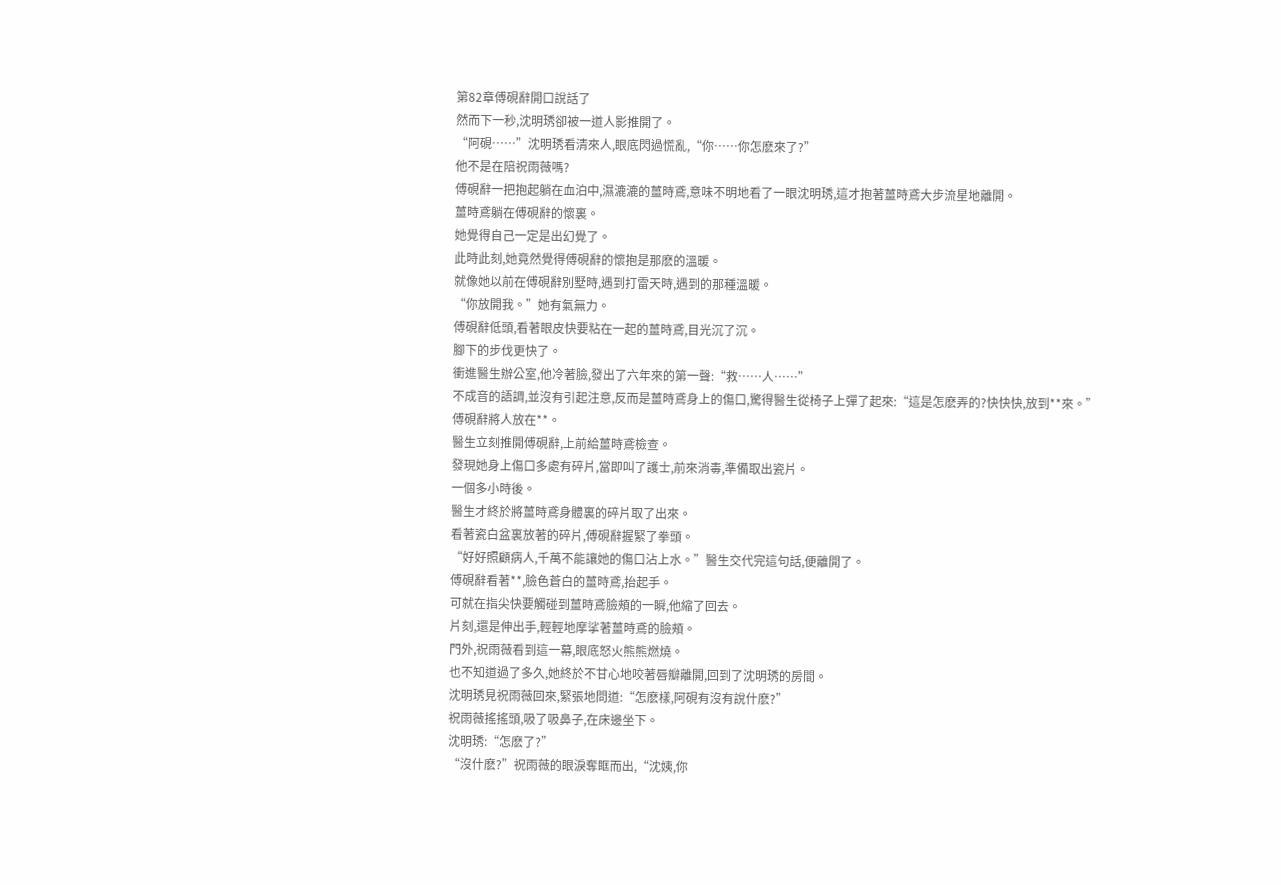第82章傅硯辭開口說話了
然而下一秒,沈明琇卻被一道人影推開了。
“阿硯……”沈明琇看清來人,眼底閃過慌亂,“你……你怎麽來了?”
他不是在陪祝雨薇嗎?
傅硯辭一把抱起躺在血泊中,濕漉漉的薑時鳶,意味不明地看了一眼沈明琇,這才抱著薑時鳶大步流星地離開。
薑時鳶躺在傅硯辭的懷裏。
她覺得自己一定是出幻覺了。
此時此刻,她竟然覺得傅硯辭的懷抱是那麽的溫暖。
就像她以前在傅硯辭別墅時,遇到打雷天時,遇到的那種溫暖。
“你放開我。”她有氣無力。
傅硯辭低頭,看著眼皮快要粘在一起的薑時鳶,目光沉了沉。
腳下的步伐更快了。
衝進醫生辦公室,他冷著臉,發出了六年來的第一聲:“救……人……”
不成音的語調,並沒有引起注意,反而是薑時鳶身上的傷口,驚得醫生從椅子上彈了起來:“這是怎麽弄的?快快快,放到**來。”
傅硯辭將人放在**。
醫生立刻推開傅硯辭,上前給薑時鳶檢查。
發現她身上傷口多處有碎片,當即叫了護士,前來消毒,準備取出瓷片。
一個多小時後。
醫生才終於將薑時鳶身體裏的碎片取了出來。
看著瓷白盆裏放著的碎片,傅硯辭握緊了拳頭。
“好好照顧病人,千萬不能讓她的傷口沾上水。”醫生交代完這句話,便離開了。
傅硯辭看著**,臉色蒼白的薑時鳶,抬起手。
可就在指尖快要觸碰到薑時鳶臉頰的一瞬,他縮了回去。
片刻,還是伸出手,輕輕地摩挲著薑時鳶的臉頰。
門外,祝雨薇看到這一幕,眼底怒火熊熊燃燒。
也不知道過了多久,她終於不甘心地咬著唇瓣離開,回到了沈明琇的房間。
沈明琇見祝雨薇回來,緊張地問道:“怎麽樣,阿硯有沒有說什麽?”
祝雨薇搖搖頭,吸了吸鼻子,在床邊坐下。
沈明琇:“怎麽了?”
“沒什麽?”祝雨薇的眼淚奪眶而出,“沈姨,你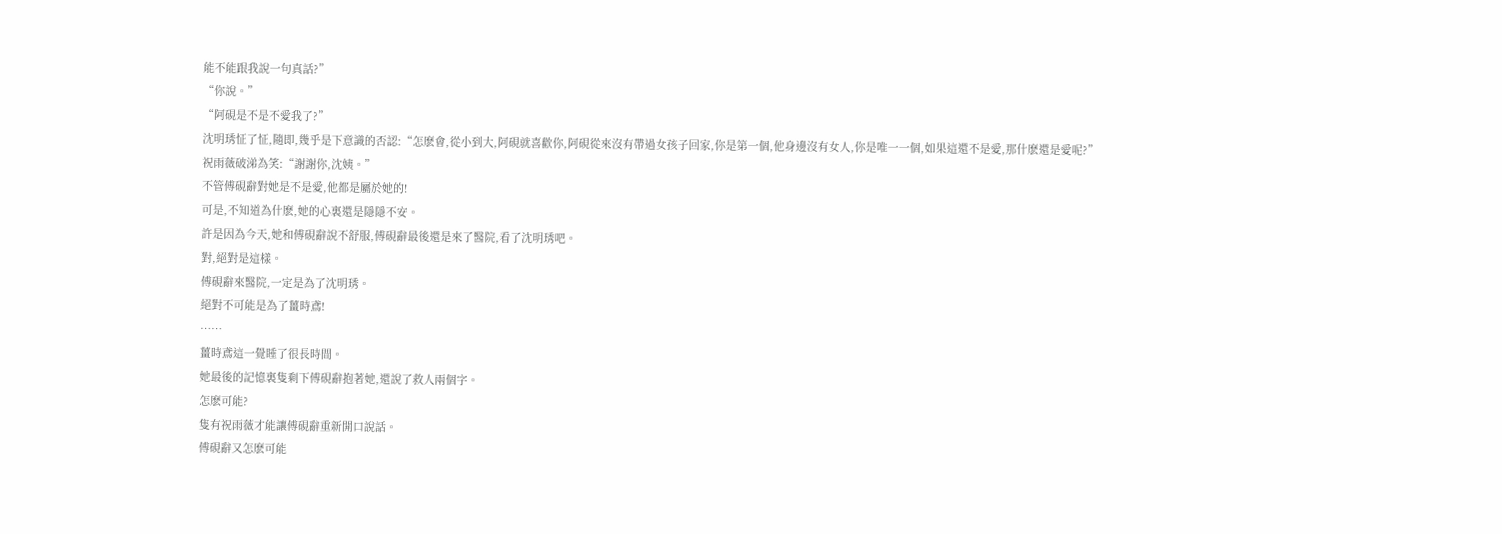能不能跟我說一句真話?”
“你說。”
“阿硯是不是不愛我了?”
沈明琇怔了怔,隨即,幾乎是下意識的否認:“怎麽會,從小到大,阿硯就喜歡你,阿硯從來沒有帶過女孩子回家,你是第一個,他身邊沒有女人,你是唯一一個,如果這還不是愛,那什麽還是愛呢?”
祝雨薇破涕為笑:“謝謝你,沈姨。”
不管傅硯辭對她是不是愛,他都是屬於她的!
可是,不知道為什麽,她的心裏還是隱隱不安。
許是因為今天,她和傅硯辭說不舒服,傅硯辭最後還是來了醫院,看了沈明琇吧。
對,絕對是這樣。
傅硯辭來醫院,一定是為了沈明琇。
絕對不可能是為了薑時鳶!
……
薑時鳶這一覺睡了很長時間。
她最後的記憶裏隻剩下傅硯辭抱著她,還說了救人兩個字。
怎麽可能?
隻有祝雨薇才能讓傅硯辭重新開口說話。
傅硯辭又怎麽可能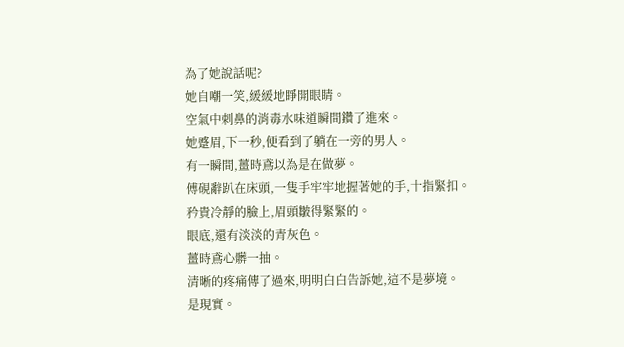為了她說話呢?
她自嘲一笑,緩緩地睜開眼睛。
空氣中刺鼻的消毒水味道瞬間鑽了進來。
她蹙眉,下一秒,便看到了躺在一旁的男人。
有一瞬間,薑時鳶以為是在做夢。
傅硯辭趴在床頭,一隻手牢牢地握著她的手,十指緊扣。
矜貴冷靜的臉上,眉頭皺得緊緊的。
眼底,還有淡淡的青灰色。
薑時鳶心髒一抽。
清晰的疼痛傳了過來,明明白白告訴她,這不是夢境。
是現實。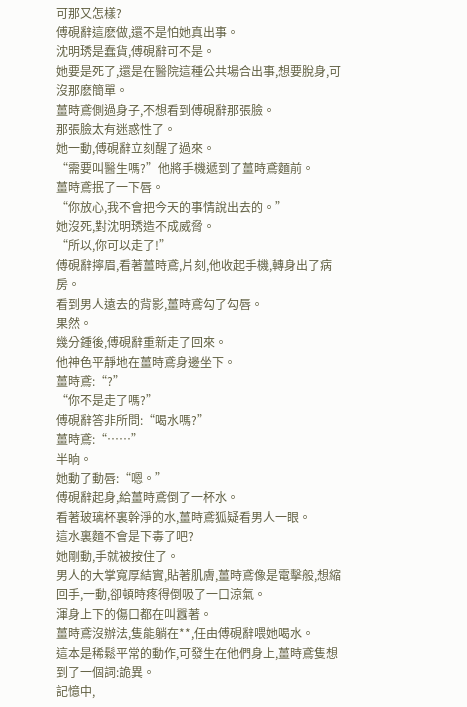可那又怎樣?
傅硯辭這麽做,還不是怕她真出事。
沈明琇是蠢貨,傅硯辭可不是。
她要是死了,還是在醫院這種公共場合出事,想要脫身,可沒那麽簡單。
薑時鳶側過身子,不想看到傅硯辭那張臉。
那張臉太有迷惑性了。
她一動,傅硯辭立刻醒了過來。
“需要叫醫生嗎?”他將手機遞到了薑時鳶麵前。
薑時鳶抿了一下唇。
“你放心,我不會把今天的事情說出去的。”
她沒死,對沈明琇造不成威脅。
“所以,你可以走了!”
傅硯辭擰眉,看著薑時鳶,片刻,他收起手機,轉身出了病房。
看到男人遠去的背影,薑時鳶勾了勾唇。
果然。
幾分鍾後,傅硯辭重新走了回來。
他神色平靜地在薑時鳶身邊坐下。
薑時鳶:“?”
“你不是走了嗎?”
傅硯辭答非所問:“喝水嗎?”
薑時鳶:“……”
半晌。
她動了動唇:“嗯。”
傅硯辭起身,給薑時鳶倒了一杯水。
看著玻璃杯裏幹淨的水,薑時鳶狐疑看男人一眼。
這水裏麵不會是下毒了吧?
她剛動,手就被按住了。
男人的大掌寬厚結實,貼著肌膚,薑時鳶像是電擊般,想縮回手,一動,卻頓時疼得倒吸了一口涼氣。
渾身上下的傷口都在叫囂著。
薑時鳶沒辦法,隻能躺在**,任由傅硯辭喂她喝水。
這本是稀鬆平常的動作,可發生在他們身上,薑時鳶隻想到了一個詞:詭異。
記憶中,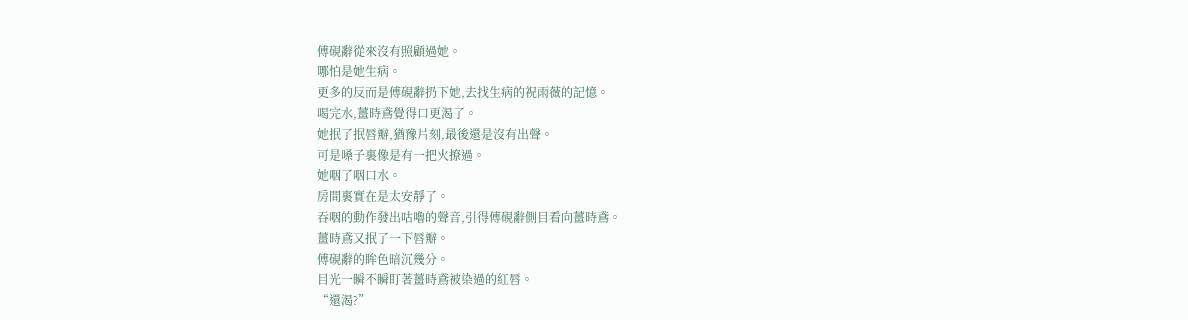傅硯辭從來沒有照顧過她。
哪怕是她生病。
更多的反而是傅硯辭扔下她,去找生病的祝雨薇的記憶。
喝完水,薑時鳶覺得口更渴了。
她抿了抿唇瓣,猶豫片刻,最後還是沒有出聲。
可是嗓子裏像是有一把火撩過。
她咽了咽口水。
房間裏實在是太安靜了。
吞咽的動作發出咕嚕的聲音,引得傅硯辭側目看向薑時鳶。
薑時鳶又抿了一下唇瓣。
傅硯辭的眸色暗沉幾分。
目光一瞬不瞬盯著薑時鳶被染過的紅唇。
“還渴?”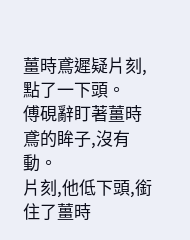薑時鳶遲疑片刻,點了一下頭。
傅硯辭盯著薑時鳶的眸子,沒有動。
片刻,他低下頭,銜住了薑時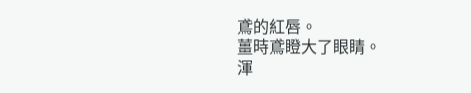鳶的紅唇。
薑時鳶瞪大了眼睛。
渾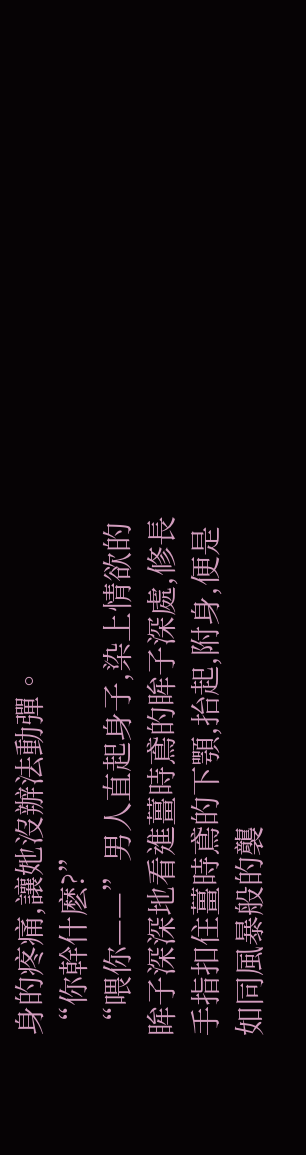身的疼痛,讓她沒辦法動彈。
“你幹什麽?”
“喂你——”男人直起身子,染上情欲的眸子深深地看進薑時鳶的眸子深處,修長手指扣住薑時鳶的下顎,抬起,附身,便是如同風暴般的襲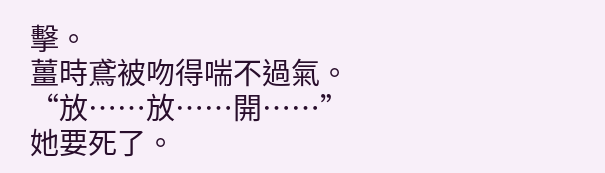擊。
薑時鳶被吻得喘不過氣。
“放……放……開……”
她要死了。